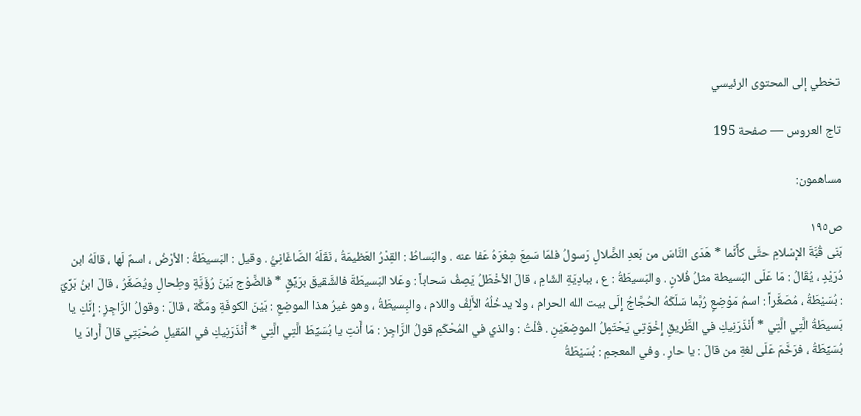تخطي إلى المحتوى الرئيسي

تاج العروس — صفحة 195

مساهمون:

ص١٩٥
بَنَى قُبَّةَ الإسْلامِ حتَّى كأَنَّما * هَدَى النَّاسَ من بَعدِ الضَّلالِ رَسولُ فلمّا سَمِعَ شِعْرَهُ عَفا عنه . والبَساطُ : القِدْرُ العَظيمَةُ ، نَقَلَهُ الصَّاغَانِيُّ . وقيل : البَسيطَةُ : الأرْضُ ، اسمٌ لَها ، قالَهُ ابن دُرَيْدٍ ، يُقَالُ : مَا عَلَى البَسيطة مثلُ فُلانٍ . والبَسيطَةُ : ع ، ببادِيَةِ الشّامِ ، قالَ الأخْطَلُ يَصِفُ سَحاباً : وعَلا البَسيطَةَ فالشَّقيقَ برَيِّقٍ * فالضَّوْج بَيْنَ رُؤَيَّةٍ وطِحالِ ويُصَغَّرُ ، قالَ ابنُ بَرِّيّ : بُسَيْطَةُ ، مُصَغَّراً : اسمُ مَوْضِعٍ رُبَّما سَلَكَهُ الحُجَّاجُ إِلَى بيت الله الحرام ، ولا يدخُلُهُ الأَلِفُ واللام ، والبِسيطَةُ ، وهو غيرُ هذا الموضِعِ : بَيْنَ الكوفَةِ ومَكَّة ، قالَ : وقولُ الرَّاجِزِ : إِنَّكِ يا بَسيطَةُ الَّتِي الَّتِي * أَنْذَرَنِيكِ في الطَّريقِ إِخْوَتِي يَحْتَمِلُ الموضِعَيْنِ . قُلْتُ : والذي في المُحْكَمِ قولُ الرَّاجِز : مَا أَنتِ يا بُسَيِّطَ الَّتِي الَّتِي * أَنْذَرَنِيكِ في المَقيلِ صُحْبَتِي قالَ أَرادَ يا بُسَيِّطَةُ ، فرَخَّمَ عَلَى لغةِ من قالَ : يا حارِ . وفي المعجمِ : بُسَيْطَةُ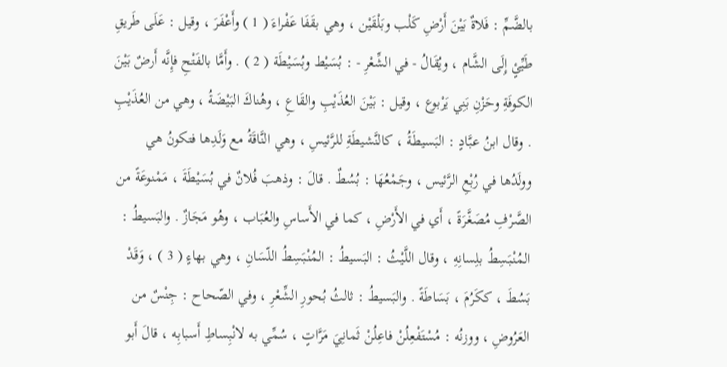بالضَّمِّ : فَلاةٌ بَيْنَ أَرْضِ كَلْب وبَلْقَيْن ، وهي بقَفَا عَفْراءَ ( 1 ) وأَعْفَرَ ، وقيل : عَلَى طَريقِ طَيِّئٍ إِلَى الشَّام ، ويُقَالُ - في الشِّعْرِ - : بُسَيْط وبُسَيْطَة ( 2 ) . وأَمَّا بالفَتْحِ فإِنَّه أَرضٌ بَيْنَ الكوفَةِ وحَزْنِ بَنِي يَرْبوع ، وقيل : بَيْنَ العُذَيْبِ والقَاعِ ، وهُناكَ البَيْضَةُ ، وهي من العُذَيْبِ . وقال ابنُ عبَّادٍ : البَسيطَةُ ، كالنَّشيطَةِ للرَّئيسِ ، وهي النَّاقَةُ مع وَلَدِها فتكونُ هي وولَدُها في رُبْعِ الرَّئيس ، وجَمْعُهَا : بُسُطٌ . قالَ : وذهبَ فُلانٌ في بُسَيْطَةَ ، مَمْنوعَةً من الصَّرْفِ مُصَغَّرَةً ، أَي في الأَرْضِ ، كما في الأَساسِ والعُبَاب ، وهُو مَجَازٌ . والبَسيطُ : المُنْبَسِطُ بلِسانِهِ ، وقال اللَّيْثُ : البَسيطُ : المُنْبَسِطُ اللّسَانِ ، وهي بهاءٍ ( 3 ) ، وَقَدْ بَسُطَ ، ككَرُمَ ، بَسَاطَةً . والبَسيطُ : ثالثُ بُحورِ الشِّعْرِ ، وفي الصّحاح : جِنْسٌ من العَرُوضِ ، ووزنُه : مُسْتَفْعِلُنْ فاعِلُنْ ثَمانِيَ مَرَّاتٍ ، سُمِّي به لانْبِساطِ أَسبابِه ، قالَ أَبو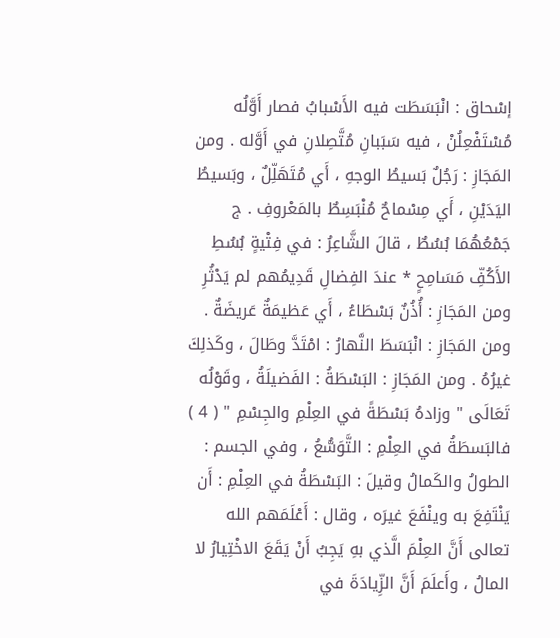إسْحاق : انْبَسَطَت فيه الأَسْبابُ فصار أَوَّلُه مُسْتَفْعِلُنْ ، فيه سَبَبانِ مُتَّصِلانِ في أَوَّله . ومن المَجَازِ : رَجُلٌ بَسيطُ الوجهِ ، أَي مُتَهَلِّلٌ ، وبَسيطُ اليَدَيْنِ ، أَي مِسْماحٌ مُنْبَسِطٌ بالمَعْروفِ . ج جَمْعُهُمَا بُسُطٌ ، قالَ الشَّاعِرُ : في فِتْيةٍ بُسُطِ الأَكُفِّ مَسَامِحٍ * عندَ الفِضالِ قَدِيمُهم لم يَدْثُرِ ومن المَجَازِ : أُذُنٌ بَسْطَاءُ ، أَي عَظيمَةٌ عَريضَةٌ . ومن المَجَازِ : انْبَسَطَ النَّهارُ : امْتَدَّ وطَالَ ، وكَذلِكَ غيرُهُ . ومن المَجَازِ : البَسْطَةُ : الفَضيلَةُ ، وقَوْلُه تَعَالَى " وزادهُ بَسْطَةً في العِلْمِ والجِسْمِ " ( 4 ) فالبَسطَةُ في العِلْمِ : التَّوَسُّعُ ، وفي الجسم : الطولُ والكَمالُ وقيلَ : البَسْطَةُ في العِلْمِ : أَن يَنْتَفِعَ به وينْفَعَ غيرَه ، وقال : أَعْلَمَهم الله تعالى أَنَّ العِلْمَ الَّذي بهِ يَجِبُ أَنْ يَقَعَ الاخْتِيارُ لا المالُ ، وأَعلَمَ أَنَّ الزِّيادَةَ في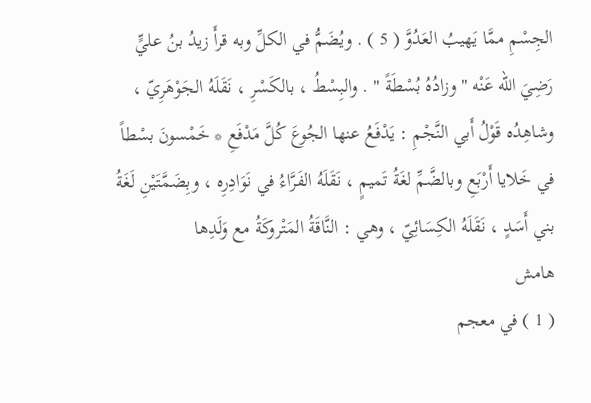الجِسْمِ ممَّا يَهيبُ العَدُوَّ ( 5 ) . ويُضَمُّ في الكلِّ وبه قرأَ زيدُ بنُ عليٍّ رَضِيَ الله عَنْه " وزادُهُ بُسْطَةً " . والبِسْطُ ، بالكَسْرِ ، نَقَلَهُ الجَوْهَرِيّ ، وشاهِدُه قَوْلُ أَبي النَّجْمِ : يَدْفَعُ عنها الجُوعَ كُلَّ مَدْفَعِ * خَمْسونَ بسْطاً في خَلايا أَرْبَعِ وبالضَّمِّ لغَةُ تَميمٍ ، نَقَلَهُ الفَرَّاءُ في نَوَادِرِه ، وبِضَمَّتَيْنِ لَغَةُ بني أَسَدٍ ، نَقَلَهُ الكِسَائِيّ ، وهي : النَّاقَةُ المَتْروكَةُ مع وَلَدِها
هامش
( 1 ) في معجم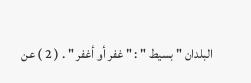البلدان " بسيط " : " غفر أو أغفر " . ( 2 ) عن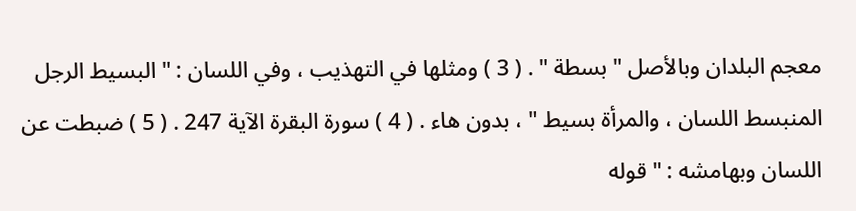معجم البلدان وبالأصل " بسطة " . ( 3 ) ومثلها في التهذيب ، وفي اللسان : " البسيط الرجل المنبسط اللسان ، والمرأة بسيط " ، بدون هاء . ( 4 ) سورة البقرة الآية 247 . ( 5 ) ضبطت عن اللسان وبهامشه : " قوله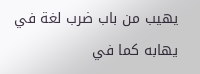يهيب من باب ضرب لغة في يهابه كما في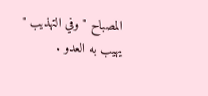المصباح " وفي التهذيب " يهيب به العدو .